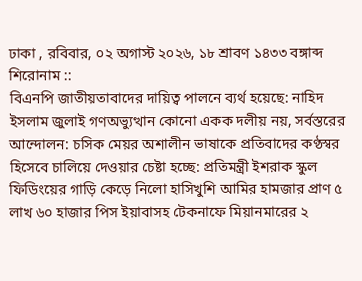ঢাকা , রবিবার, ০২ অগাস্ট ২০২৬, ১৮ শ্রাবণ ১৪৩৩ বঙ্গাব্দ
শিরোনাম ::
বিএনপি জাতীয়তাবাদের দায়িত্ব পালনে ব্যর্থ হয়েছে: নাহিদ ইসলাম জুলাই গণঅভ্যুত্থান কোনো একক দলীয় নয়, সর্বস্তরের আন্দোলন: চসিক মেয়র অশালীন ভাষাকে প্রতিবাদের কণ্ঠস্বর হিসেবে চালিয়ে দেওয়ার চেষ্টা হচ্ছে: প্রতিমন্ত্রী ইশরাক স্কুল ফিডিংয়ের গাড়ি কেড়ে নিলো হাসিখুশি আমির হামজার প্রাণ ৫ লাখ ৬০ হাজার পিস ইয়াবাসহ টেকনাফে মিয়ানমারের ২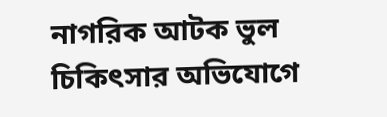নাগরিক আটক ভুল চিকিৎসার অভিযোগে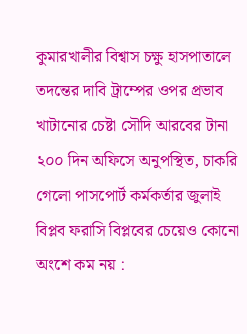কুমারখালীর বিশ্বাস চক্ষু হাসপাতালে তদন্তের দাবি ট্রাম্পের ওপর প্রভাব খাটানোর চেষ্টা সৌদি আরবের টানা ২০০ দিন অফিসে অনুপস্থিত, চাকরি গেলো পাসপোর্ট কর্মকর্তার জুলাই বিপ্লব ফরাসি বিপ্লবের চেয়েও কোনো অংশে কম নয় :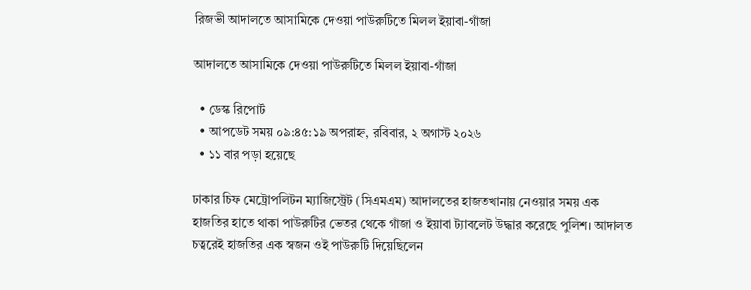রিজভী আদালতে আসামিকে দেওয়া পাউরুটিতে মিলল ইয়াবা-গাঁজা

আদালতে আসামিকে দেওয়া পাউরুটিতে মিলল ইয়াবা-গাঁজা

  • ডেস্ক রিপোর্ট
  • আপডেট সময় ০৯:৪৫:১৯ অপরাহ্ন, রবিবার, ২ অগাস্ট ২০২৬
  • ১১ বার পড়া হয়েছে

ঢাকার চিফ মেট্রোপলিটন ম্যাজিস্ট্রেট (সিএমএম) আদালতের হাজতখানায় নেওয়ার সময় এক হাজতির হাতে থাকা পাউরুটির ভেতর থেকে গাঁজা ও ইয়াবা ট্যাবলেট উদ্ধার করেছে পুলিশ। আদালত চত্বরেই হাজতির এক স্বজন ওই পাউরুটি দিয়েছিলেন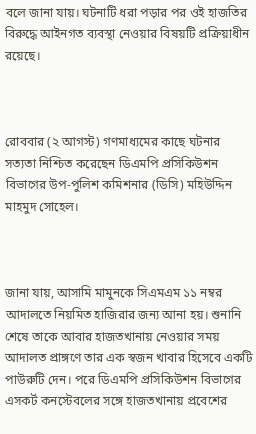বলে জানা যায়। ঘটনাটি ধরা পড়ার পর ওই হাজতির বিরুদ্ধে আইনগত ব্যবস্থা নেওয়ার বিষয়টি প্রক্রিয়াধীন রয়েছে।



রোববার (২ আগস্ট) গণমাধ্যমের কাছে ঘটনার সত্যতা নিশ্চিত করেছেন ডিএমপি প্রসিকিউশন বিভাগের উপ-পুলিশ কমিশনার (ডিসি) মহিউদ্দিন মাহমুদ সোহেল।



জানা যায়, আসামি মামুনকে সিএমএম ১১ নম্বর আদালতে নিয়মিত হাজিরার জন্য আনা হয়। শুনানি শেষে তাকে আবার হাজতখানায় নেওয়ার সময় আদালত প্রাঙ্গণে তার এক স্বজন খাবার হিসেবে একটি পাউরুটি দেন। পরে ডিএমপি প্রসিকিউশন বিভাগের এসকর্ট কনস্টেবলের সঙ্গে হাজতখানায় প্রবেশের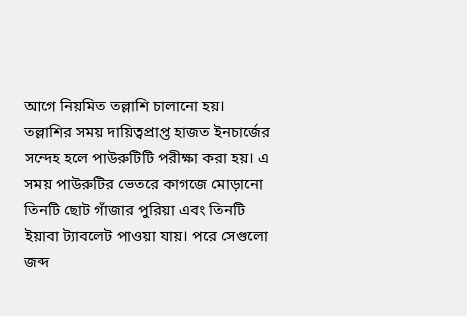আগে নিয়মিত তল্লাশি চালানো হয়। তল্লাশির সময় দায়িত্বপ্রাপ্ত হাজত ইনচার্জের সন্দেহ হলে পাউরুটিটি পরীক্ষা করা হয়। এ সময় পাউরুটির ভেতরে কাগজে মোড়ানো তিনটি ছোট গাঁজার পুরিয়া এবং তিনটি ইয়াবা ট্যাবলেট পাওয়া যায়। পরে সেগুলো জব্দ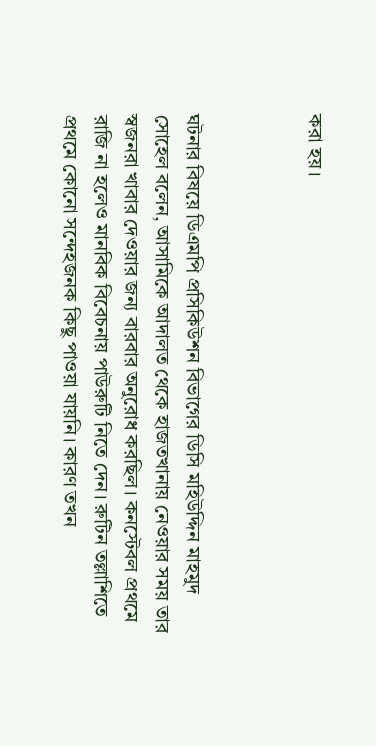করা হয়।



ঘটনার বিষয়ে ডিএমপি প্রসিকিউশন বিভাগের ডিসি মহিউদ্দিন মাহমুদ সোহেল বলেন, আসামিকে আদালত থেকে হাজতখানায় নেওয়ার সময় তার স্বজনরা খাবার দেওয়ার জন্য বারবার অনুরোধ করছিল। কনস্টেবল প্রথমে রাজি না হলেও মানবিক বিবেচনায় পাউরুটি নিতে দেন। রুটিন তল্লাশিতে প্রথমে কোনো সন্দেহজনক কিছু পাওয়া যায়নি। কারণ তখন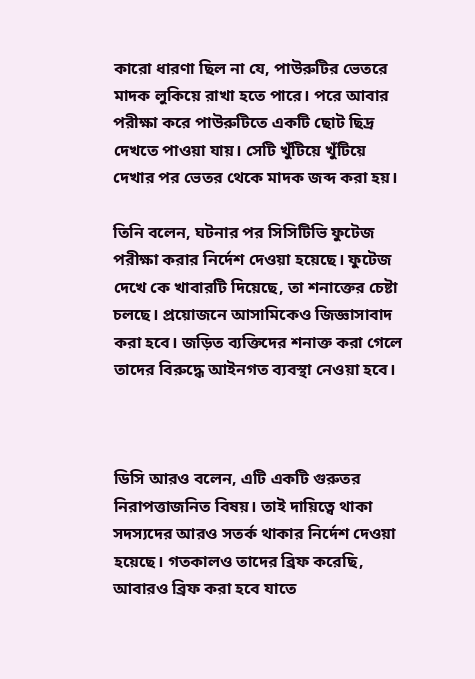কারো ধারণা ছিল না যে, পাউরুটির ভেতরে মাদক লুকিয়ে রাখা হতে পারে। পরে আবার পরীক্ষা করে পাউরুটিতে একটি ছোট ছিদ্র দেখতে পাওয়া যায়। সেটি খুঁটিয়ে খুঁটিয়ে দেখার পর ভেতর থেকে মাদক জব্দ করা হয়।

তিনি বলেন, ঘটনার পর সিসিটিভি ফুটেজ পরীক্ষা করার নির্দেশ দেওয়া হয়েছে। ফুটেজ দেখে কে খাবারটি দিয়েছে, তা শনাক্তের চেষ্টা চলছে। প্রয়োজনে আসামিকেও জিজ্ঞাসাবাদ করা হবে। জড়িত ব্যক্তিদের শনাক্ত করা গেলে তাদের বিরুদ্ধে আইনগত ব্যবস্থা নেওয়া হবে।



ডিসি আরও বলেন, এটি একটি গুরুতর নিরাপত্তাজনিত বিষয়। তাই দায়িত্বে থাকা সদস্যদের আরও সতর্ক থাকার নির্দেশ দেওয়া হয়েছে। গতকালও তাদের ব্রিফ করেছি, আবারও ব্রিফ করা হবে যাতে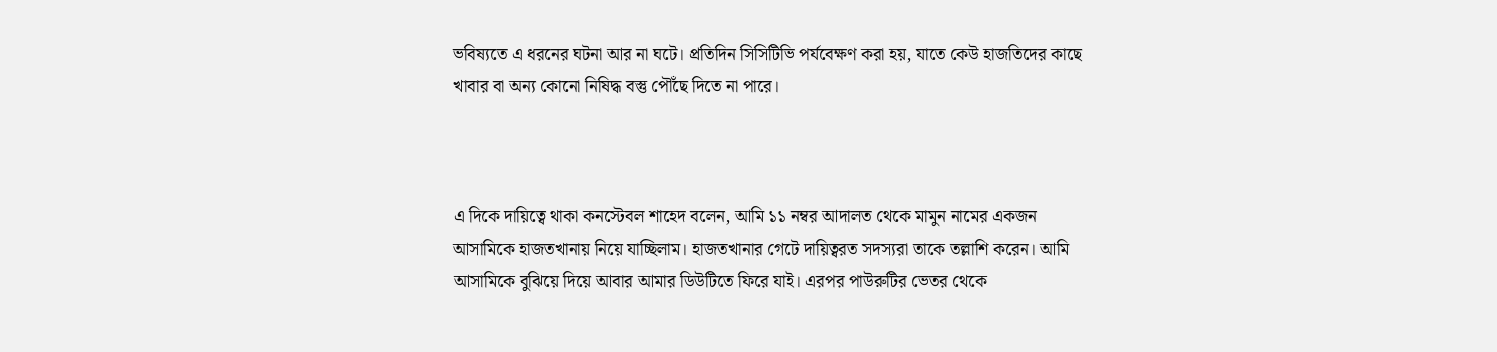ভবিষ্যতে এ ধরনের ঘটনা আর না ঘটে। প্রতিদিন সিসিটিভি পর্যবেক্ষণ করা হয়, যাতে কেউ হাজতিদের কাছে খাবার বা অন্য কোনো নিষিদ্ধ বস্তু পৌঁছে দিতে না পারে।



এ দিকে দায়িত্বে থাকা কনস্টেবল শাহেদ বলেন, আমি ১১ নম্বর আদালত থেকে মামুন নামের একজন আসামিকে হাজতখানায় নিয়ে যাচ্ছিলাম। হাজতখানার গেটে দায়িত্বরত সদস্যরা তাকে তল্লাশি করেন। আমি আসামিকে বুঝিয়ে দিয়ে আবার আমার ডিউটিতে ফিরে যাই। এরপর পাউরুটির ভেতর থেকে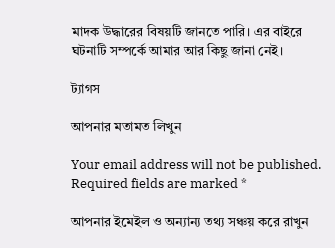মাদক উদ্ধারের বিষয়টি জানতে পারি। এর বাইরে ঘটনাটি সম্পর্কে আমার আর কিছু জানা নেই।

ট্যাগস

আপনার মতামত লিখুন

Your email address will not be published. Required fields are marked *

আপনার ইমেইল ও অন্যান্য তথ্য সঞ্চয় করে রাখুন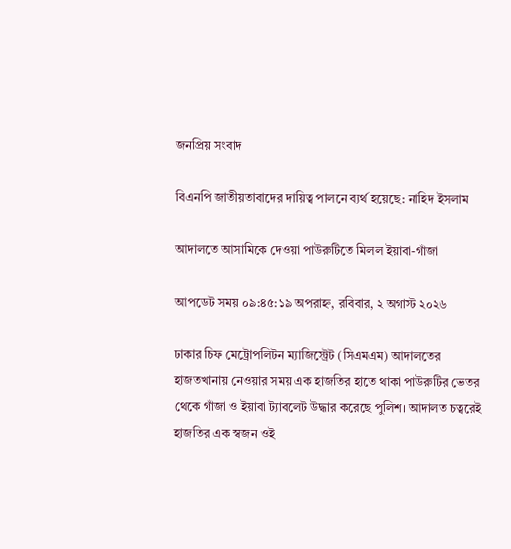জনপ্রিয় সংবাদ

বিএনপি জাতীয়তাবাদের দায়িত্ব পালনে ব্যর্থ হয়েছে: নাহিদ ইসলাম

আদালতে আসামিকে দেওয়া পাউরুটিতে মিলল ইয়াবা-গাঁজা

আপডেট সময় ০৯:৪৫:১৯ অপরাহ্ন, রবিবার, ২ অগাস্ট ২০২৬

ঢাকার চিফ মেট্রোপলিটন ম্যাজিস্ট্রেট (সিএমএম) আদালতের হাজতখানায় নেওয়ার সময় এক হাজতির হাতে থাকা পাউরুটির ভেতর থেকে গাঁজা ও ইয়াবা ট্যাবলেট উদ্ধার করেছে পুলিশ। আদালত চত্বরেই হাজতির এক স্বজন ওই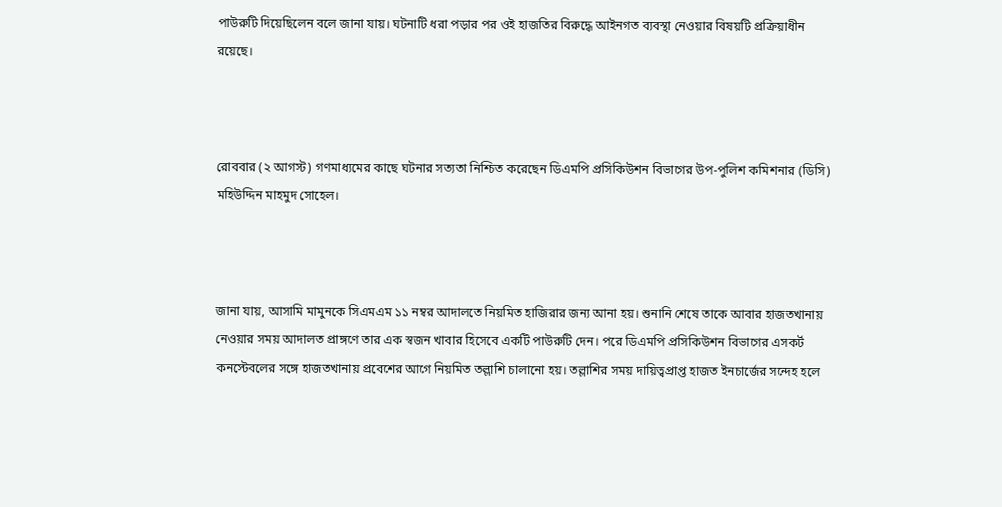পাউরুটি দিয়েছিলেন বলে জানা যায়। ঘটনাটি ধরা পড়ার পর ওই হাজতির বিরুদ্ধে আইনগত ব্যবস্থা নেওয়ার বিষয়টি প্রক্রিয়াধীন রয়েছে।



রোববার (২ আগস্ট) গণমাধ্যমের কাছে ঘটনার সত্যতা নিশ্চিত করেছেন ডিএমপি প্রসিকিউশন বিভাগের উপ-পুলিশ কমিশনার (ডিসি) মহিউদ্দিন মাহমুদ সোহেল।



জানা যায়, আসামি মামুনকে সিএমএম ১১ নম্বর আদালতে নিয়মিত হাজিরার জন্য আনা হয়। শুনানি শেষে তাকে আবার হাজতখানায় নেওয়ার সময় আদালত প্রাঙ্গণে তার এক স্বজন খাবার হিসেবে একটি পাউরুটি দেন। পরে ডিএমপি প্রসিকিউশন বিভাগের এসকর্ট কনস্টেবলের সঙ্গে হাজতখানায় প্রবেশের আগে নিয়মিত তল্লাশি চালানো হয়। তল্লাশির সময় দায়িত্বপ্রাপ্ত হাজত ইনচার্জের সন্দেহ হলে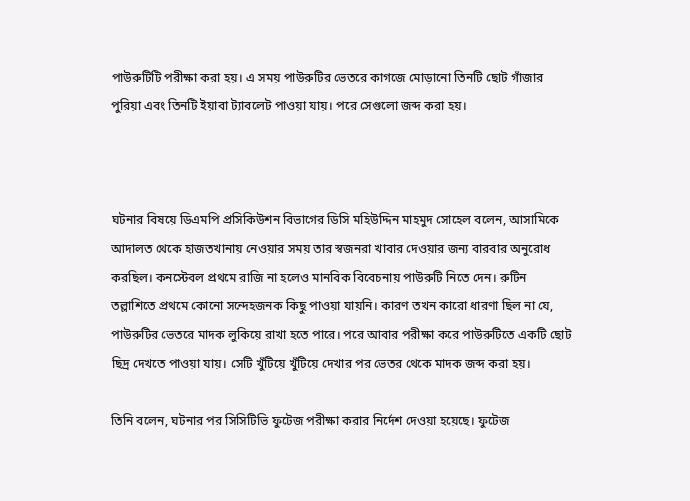পাউরুটিটি পরীক্ষা করা হয়। এ সময় পাউরুটির ভেতরে কাগজে মোড়ানো তিনটি ছোট গাঁজার পুরিয়া এবং তিনটি ইয়াবা ট্যাবলেট পাওয়া যায়। পরে সেগুলো জব্দ করা হয়।



ঘটনার বিষয়ে ডিএমপি প্রসিকিউশন বিভাগের ডিসি মহিউদ্দিন মাহমুদ সোহেল বলেন, আসামিকে আদালত থেকে হাজতখানায় নেওয়ার সময় তার স্বজনরা খাবার দেওয়ার জন্য বারবার অনুরোধ করছিল। কনস্টেবল প্রথমে রাজি না হলেও মানবিক বিবেচনায় পাউরুটি নিতে দেন। রুটিন তল্লাশিতে প্রথমে কোনো সন্দেহজনক কিছু পাওয়া যায়নি। কারণ তখন কারো ধারণা ছিল না যে, পাউরুটির ভেতরে মাদক লুকিয়ে রাখা হতে পারে। পরে আবার পরীক্ষা করে পাউরুটিতে একটি ছোট ছিদ্র দেখতে পাওয়া যায়। সেটি খুঁটিয়ে খুঁটিয়ে দেখার পর ভেতর থেকে মাদক জব্দ করা হয়।

তিনি বলেন, ঘটনার পর সিসিটিভি ফুটেজ পরীক্ষা করার নির্দেশ দেওয়া হয়েছে। ফুটেজ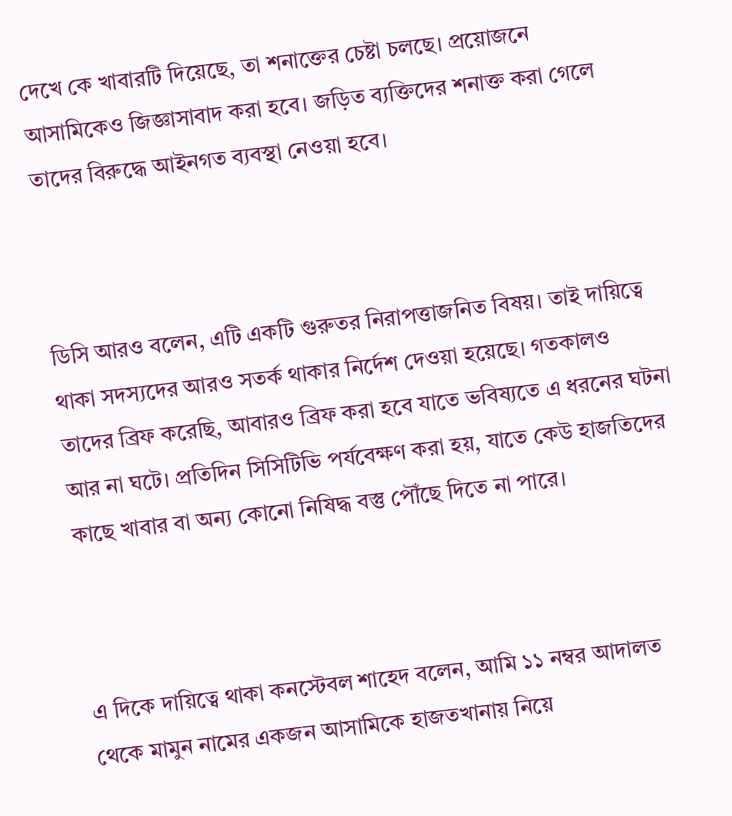দেখে কে খাবারটি দিয়েছে, তা শনাক্তের চেষ্টা চলছে। প্রয়োজনে আসামিকেও জিজ্ঞাসাবাদ করা হবে। জড়িত ব্যক্তিদের শনাক্ত করা গেলে তাদের বিরুদ্ধে আইনগত ব্যবস্থা নেওয়া হবে।



ডিসি আরও বলেন, এটি একটি গুরুতর নিরাপত্তাজনিত বিষয়। তাই দায়িত্বে থাকা সদস্যদের আরও সতর্ক থাকার নির্দেশ দেওয়া হয়েছে। গতকালও তাদের ব্রিফ করেছি, আবারও ব্রিফ করা হবে যাতে ভবিষ্যতে এ ধরনের ঘটনা আর না ঘটে। প্রতিদিন সিসিটিভি পর্যবেক্ষণ করা হয়, যাতে কেউ হাজতিদের কাছে খাবার বা অন্য কোনো নিষিদ্ধ বস্তু পৌঁছে দিতে না পারে।



এ দিকে দায়িত্বে থাকা কনস্টেবল শাহেদ বলেন, আমি ১১ নম্বর আদালত থেকে মামুন নামের একজন আসামিকে হাজতখানায় নিয়ে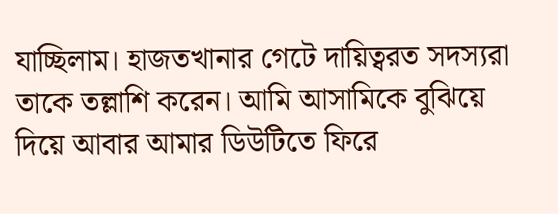যাচ্ছিলাম। হাজতখানার গেটে দায়িত্বরত সদস্যরা তাকে তল্লাশি করেন। আমি আসামিকে বুঝিয়ে দিয়ে আবার আমার ডিউটিতে ফিরে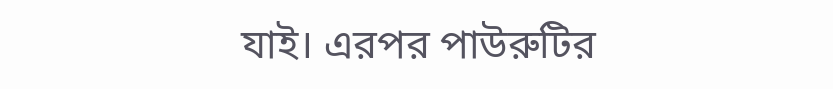যাই। এরপর পাউরুটির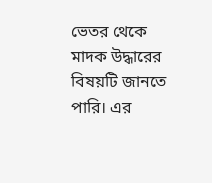ভেতর থেকে মাদক উদ্ধারের বিষয়টি জানতে পারি। এর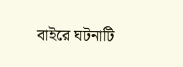বাইরে ঘটনাটি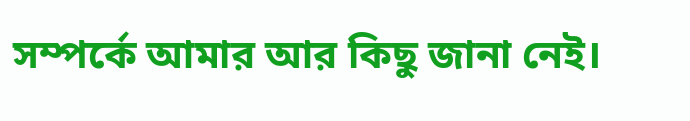সম্পর্কে আমার আর কিছু জানা নেই।